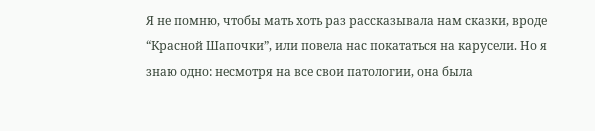Я не помню, чтобы мать хоть раз рассказывала нам сказки, вроде “Красной Шапочки”, или повела нас покататься на карусели. Но я знаю одно: несмотря на все свои патологии, она была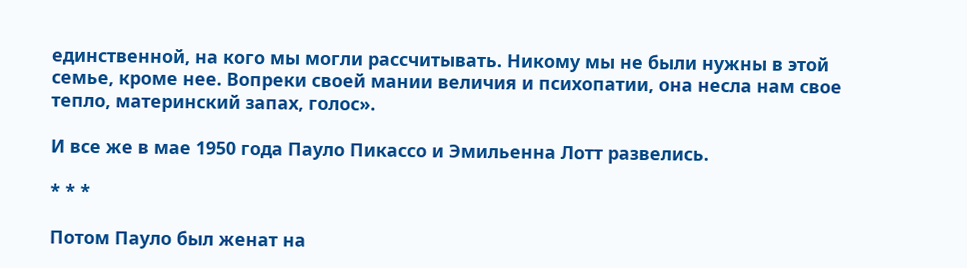единственной, на кого мы могли рассчитывать. Никому мы не были нужны в этой семье, кроме нее. Вопреки своей мании величия и психопатии, она несла нам свое тепло, материнский запах, голос».

И все же в мае 1950 года Пауло Пикассо и Эмильенна Лотт развелись.

* * *

Потом Пауло был женат на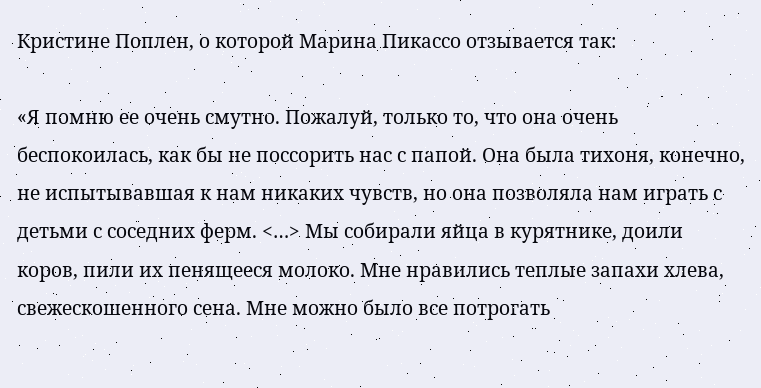Кристине Поплен, о которой Марина Пикассо отзывается так:

«Я помню ее очень смутно. Пожалуй, только то, что она очень беспокоилась, как бы не поссорить нас с папой. Она была тихоня, конечно, не испытывавшая к нам никаких чувств, но она позволяла нам играть с детьми с соседних ферм. <…> Мы собирали яйца в курятнике, доили коров, пили их пенящееся молоко. Мне нравились теплые запахи хлева, свежескошенного сена. Мне можно было все потрогать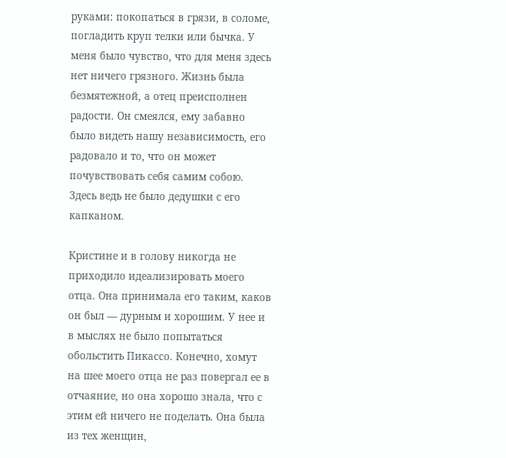руками: покопаться в грязи, в соломе, погладить круп телки или бычка. У меня было чувство, что для меня здесь нет ничего грязного. Жизнь была безмятежной, а отец преисполнен радости. Он смеялся, ему забавно было видеть нашу независимость, его радовало и то, что он может почувствовать себя самим собою. Здесь ведь не было дедушки с его капканом.

Кристине и в голову никогда не приходило идеализировать моего отца. Она принимала его таким, каков он был — дурным и хорошим. У нее и в мыслях не было попытаться обольстить Пикассо. Конечно, хомут на шее моего отца не раз повергал ее в отчаяние, но она хорошо знала, что с этим ей ничего не поделать. Она была из тех женщин,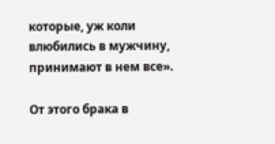которые, уж коли влюбились в мужчину, принимают в нем все».

От этого брака в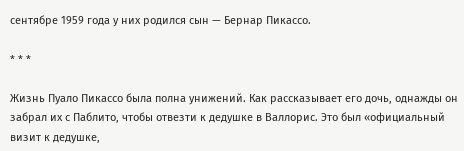сентябре 1959 года у них родился сын — Бернар Пикассо.

* * *

Жизнь Пуало Пикассо была полна унижений. Как рассказывает его дочь, однажды он забрал их с Паблито, чтобы отвезти к дедушке в Валлорис. Это был «официальный визит к дедушке,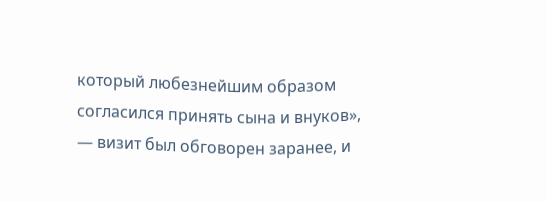который любезнейшим образом согласился принять сына и внуков», — визит был обговорен заранее, и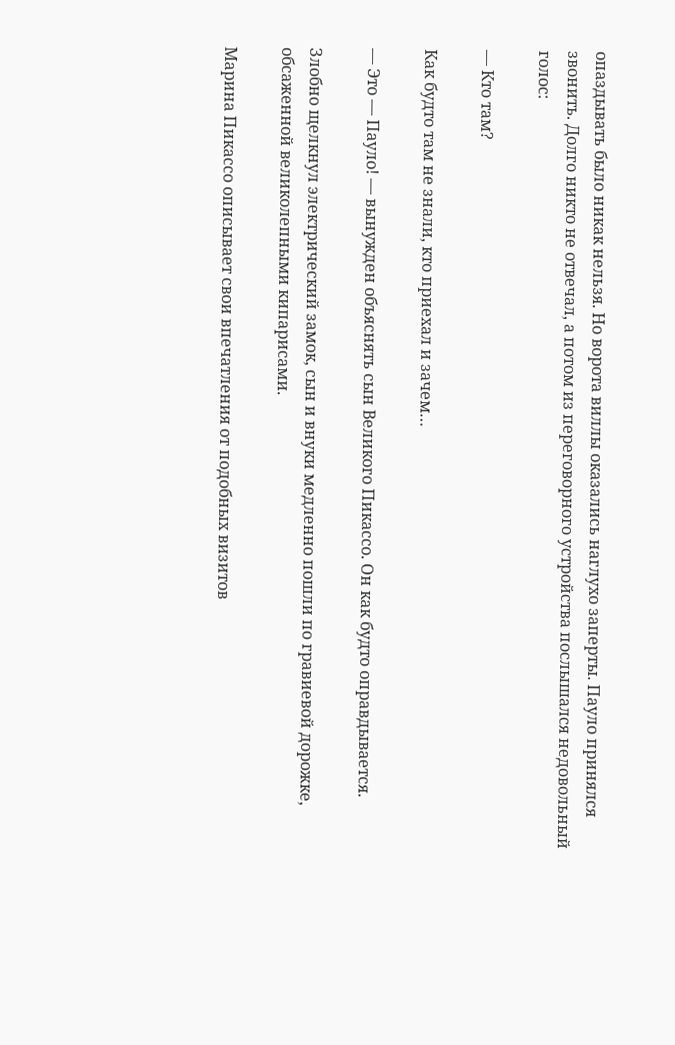опаздывать было никак нельзя. Но ворота виллы оказались наглухо заперты. Пауло принялся звонить. Долго никто не отвечал, а потом из переговорного устройства послышался недовольный голос:

— Кто там?

Как будто там не знали, кто приехал и зачем…

— Это — Пауло! — вынужден объяснять сын Великого Пикассо. Он как будто оправдывается.

Злобно щелкнул электрический замок, сын и внуки медленно пошли по гравиевой дорожке, обсаженной великолепными кипарисами.

Марина Пикассо описывает свои впечатления от подобных визитов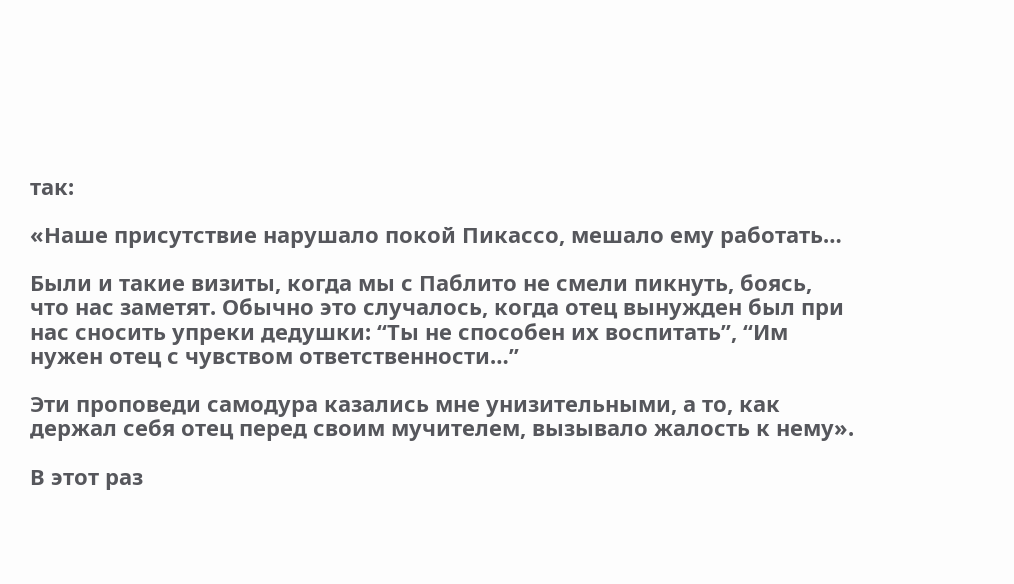так:

«Наше присутствие нарушало покой Пикассо, мешало ему работать…

Были и такие визиты, когда мы с Паблито не смели пикнуть, боясь, что нас заметят. Обычно это случалось, когда отец вынужден был при нас сносить упреки дедушки: “Ты не способен их воспитать”, “Им нужен отец с чувством ответственности…”

Эти проповеди самодура казались мне унизительными, а то, как держал себя отец перед своим мучителем, вызывало жалость к нему».

В этот раз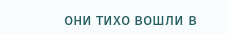они тихо вошли в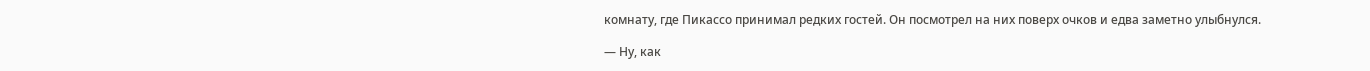комнату, где Пикассо принимал редких гостей. Он посмотрел на них поверх очков и едва заметно улыбнулся.

— Ну, как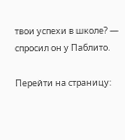твои успехи в школе? — спросил он у Паблито.

Перейти на страницу: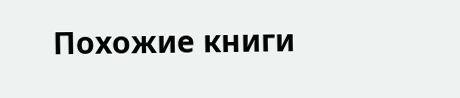Похожие книги